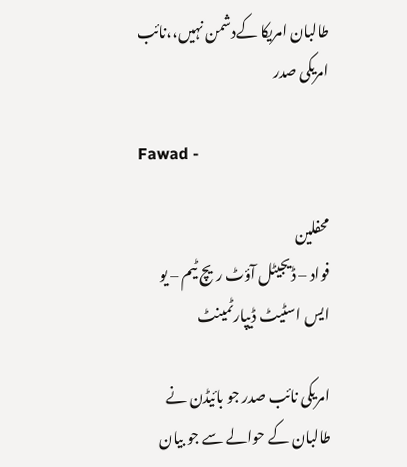طالبان امریکا کےدشمن نہیں،،نائب امریکی صدر

Fawad -

محفلین
فواد – ڈيجيٹل آؤٹ ريچ ٹيم – يو ايس اسٹيٹ ڈيپارٹمينٹ

امريکی نائب صدر جو بائيڈن نے طالبان کے حوالے سے جو بيان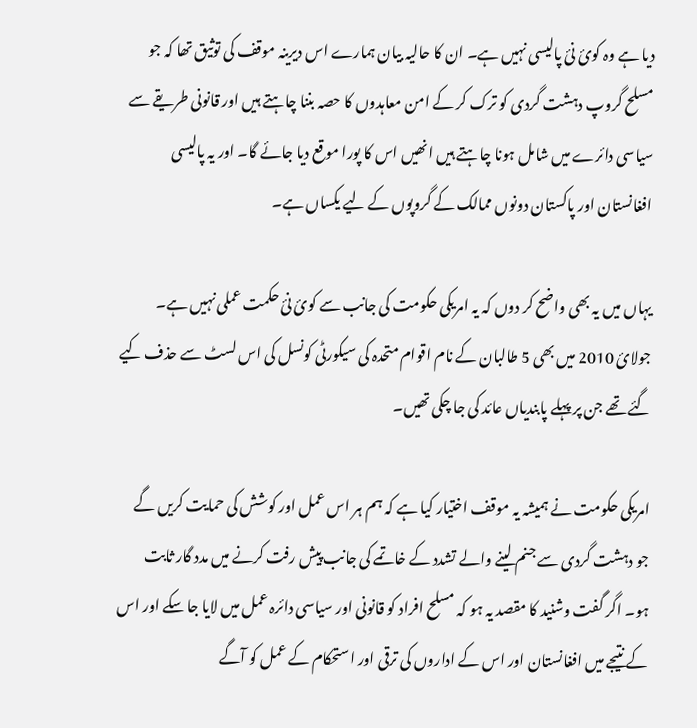ديا ہے وہ کوئ نئ پاليسی نہيں ہے۔ ان کا حاليہ بيان ہمارے اس ديرينہ موقف کی توثيق تھا کہ جو مسلح گروپ دہشت گردی کو ترک کر کے امن معاہدوں کا حصہ بننا چاہتے ہيں اور قانونی طريقے سے سياسی دائرے ميں شامل ہونا چاہتے ہيں انھيں اس کا پورا موقع ديا جائے گا۔ اور يہ پاليسی افغانستان اور پاکستان دونوں ممالک کے گروپوں کے ليے يکساں ہے۔

يہاں ميں يہ بھی واضح کر دوں کہ يہ امريکی حکومت کی جانب سے کوئ نئ حکمت عملی نہيں ہے۔ جولائ 2010 ميں بھی 5 طالبان کے نام اقوام متحدہ کی سيکورٹی کونسل کی اس لسٹ سے حذف کيے گئے تھے جن پر پہلے پابندياں عائد کی جا چکی تھيں۔

امریکی حکومت نے ہميشہ يہ موقف اختيار کيا ہے کہ ہم ہر اس عمل اور کوشش کی حمايت کريں گے جو دہشت گردی سے جنم لينے والے تشدد کے خاتمے کی جانب پيش رفت کرنے ميں مدد گار ثابت ہو۔ اگر گفت وشنيد کا مقصد يہ ہو کہ مسلح افراد کو قانونی اور سياسی دائرہ عمل ميں لايا جا سکے اور اس کے نتيجے ميں افغانستان اور اس کے اداروں کی ترقی اور استحکام کے عمل کو آگے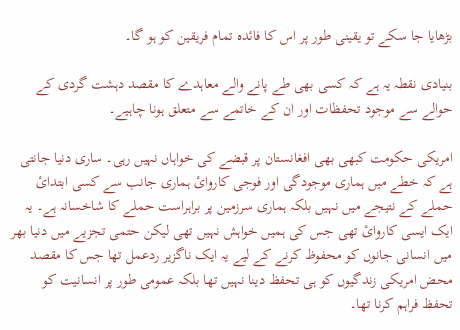بڑھايا جا سکے تو يقينی طور پر اس کا فائدہ تمام فریقين کو ہو گا۔

بنيادی نقطہ يہ ہے کہ کسی بھی طے پانے والے معاہدے کا مقصد دہشت گردی کے حوالے سے موجود تحفظات اور ان کے خاتمے سے متعلق ہونا چاہیے۔

امريکی حکومت کبھی بھی افغانستان پر قبضے کی خواہاں نہيں رہی۔ ساری دنيا جانتی ہے کہ خطے ميں ہماری موجودگی اور فوجی کاروائ ہماری جانب سے کسی ابتدائ حملے کے نتيجے ميں نہيں بلکہ ہماری سرزمين پر براہراست حملے کا شاخسانہ ہے۔ يہ ايک ايسی کاروائ تھی جس کی ہميں خواہش نہيں تھی ليکن حتمی تجزيے ميں دنيا بھر ميں انسانی جانوں کو محفوظ کرنے کے لیے يہ ايک ناگزير ردعمل تھا جس کا مقصد محض امريکی زندگيوں کو ہی تحفظ دينا نہيں تھا بلکہ عمومی طور پر انسانيت کو تحفظ فراہم کرنا تھا۔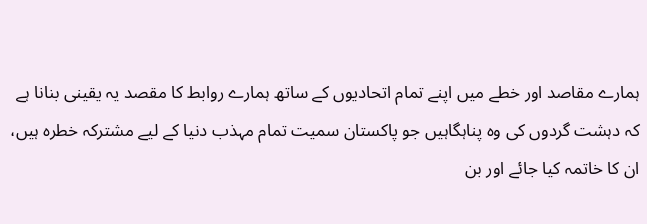ہمارے مقاصد اور خطے ميں اپنے تمام اتحاديوں کے ساتھ ہمارے روابط کا مقصد يہ يقينی بنانا ہے کہ دہشت گردوں کی وہ پناہگاہیں جو پاکستان سميت تمام مہذب دنيا کے لیے مشترکہ خطرہ ہیں، ان کا خاتمہ کيا جائے اور بن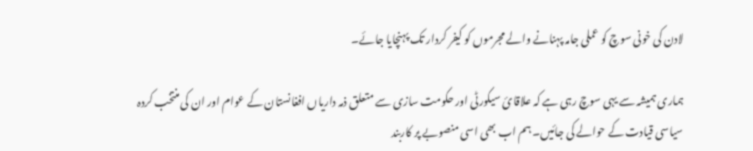لادن کی خونی سوچ کو عملی جامہ پہنانے والے مجرموں کو کيفر کردار تک پہنچايا جائے۔

ہماری ہميشہ سے يہی سوچ رہی ہے کہ علاقائ سيکورٹی اور حکومت سازی سے متعلق ذمہ دارياں افغانستان کے عوام اور ان کی منتخب کردہ سياسی قيادت کے حوالے کی جائيں۔ ہم اب بھی اسی منصوبے پر کاربند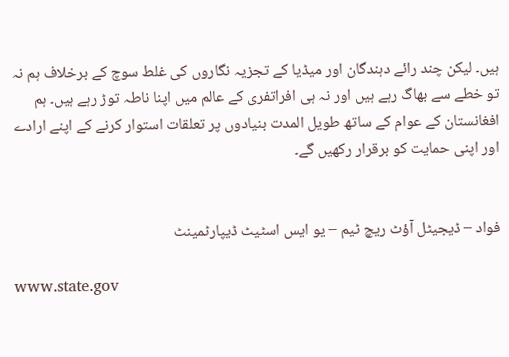ہیں۔ ليکن چند رائے دہندگان اور ميڈيا کے تجزيہ نگاروں کی غلط سوچ کے برخلاف ہم نہ تو خطے سے بھاگ رہے ہيں اور نہ ہی افراتفری کے عالم ميں اپنا ناطہ توڑ رہے ہیں۔ ہم افغانستان کے عوام کے ساتھ طويل المدت بنيادوں پر تعلقات استوار کرنے کے اپنے ارادے اور اپنی حمايت کو برقرار رکھيں گے۔


فواد – ڈيجيٹل آؤٹ ريچ ٹيم – يو ايس اسٹيٹ ڈيپارٹمينٹ

www.state.gov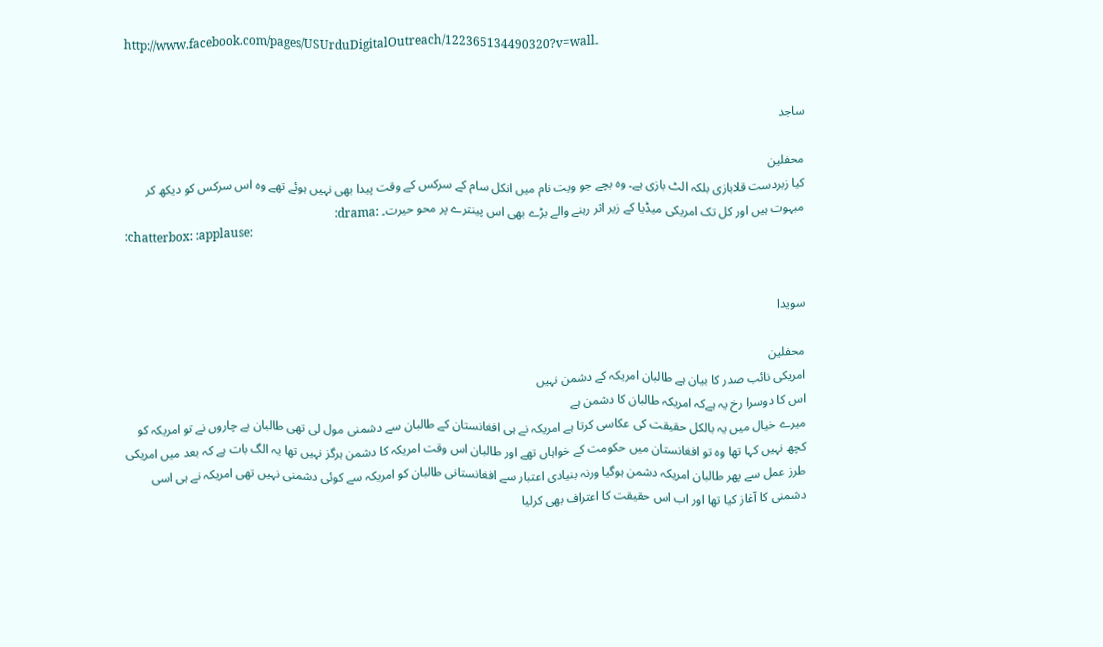http://www.facebook.com/pages/USUrduDigitalOutreach/122365134490320?v=wall۔


ساجد

محفلین
کیا زبردست قلابازی بلکہ الٹ بازی ہے۔ وہ بچے جو ویت نام میں انکل سام کے سرکس کے وقت پیدا بھی نہیں ہوئے تھے وہ اس سرکس کو دیکھ کر مبہوت ہیں اور کل تک امریکی میڈیا کے زیر اثر رہنے والے بڑے بھی اس پینترے پر محو حیرت۔ :drama:
:chatterbox: :applause:


سویدا

محفلین
امریکی نائب صدر کا بیان ہے طالبان امریکہ کے دشمن نہیں
اس کا دوسرا رخ یہ ہےکہ امریکہ طالبان کا دشمن ہے
میرے خیال میں یہ بالکل حقیقت کی عکاسی کرتا ہے امریکہ نے ہی افغانستان کے طالبان سے دشمنی مول لی تھی طالبان بے چاروں نے تو امریکہ کو کچھ نہیں کہا تھا وہ تو افغانستان میں حکومت کے خواہاں تھے اور طالبان اس وقت امریکہ کا دشمن ہرگز نہیں تھا یہ الگ بات ہے کہ بعد میں امریکی طرز عمل سے پھر طالبان امریکہ دشمن ہوگیا ورنہ بنیادی اعتبار سے افغانستانی طالبان کو امریکہ سے کوئی دشمنی نہیں تھی امریکہ نے ہی اسی دشمنی کا آغاز کیا تھا اور اب اس حقیقت کا اعتراف بھی کرلیا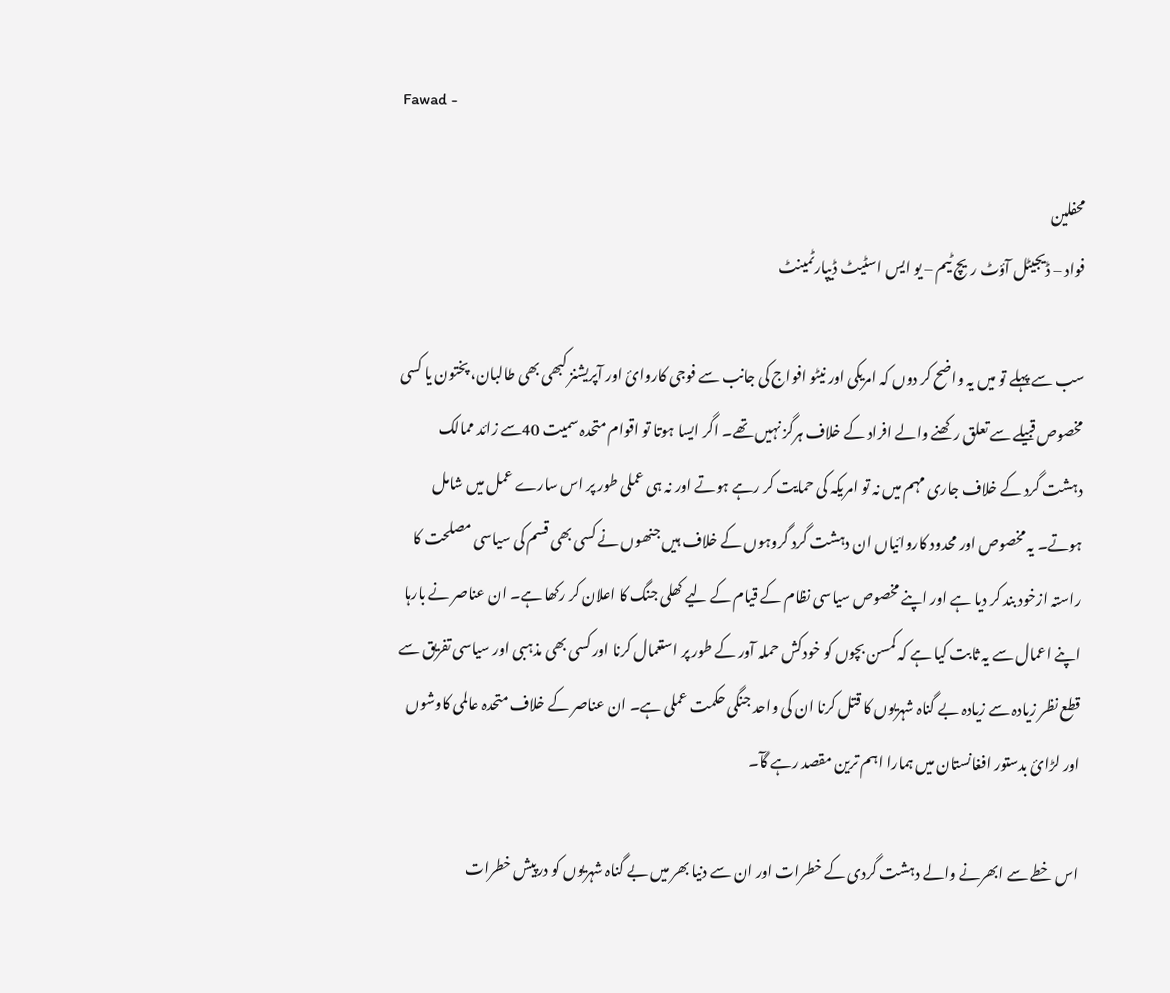Fawad -

محفلین
فواد – ڈيجيٹل آؤٹ ريچ ٹيم – يو ايس اسٹيٹ ڈيپارٹمينٹ

سب سے پہلے تو ميں يہ واضح کر دوں کہ امريکی اور نيٹو افواج کی جانب سے فوجی کاروائ اور آپريشنز کبھی بھی طالبان، پختون يا کسی مخصوص قبيلے سے تعلق رکھنے والے افراد کے خلاف ہرگز نہيں تھے۔ اگر ایسا ہوتا تو اقوام متحدہ سميت 40سے زائد ممالک دہشت گرد کے خلاف جاری مہم ميں نہ تو امريکہ کی حمايت کر رہے ہوتے اور نہ ہی عملی طور پر اس سارے عمل ميں شامل ہوتے۔ يہ مخصوص اور محدود کاروائياں ان دہشت گرد گروہوں کے خلاف ہيں جنھوں نے کسی بھی قسم کی سياسی مصلحت کا راستہ ازخود بند کر ديا ہے اور اپنے مخصوص سياسی نظام کے قيام کے لیے کھلی جنگ کا اعلان کر رکھا ہے۔ ان عناصر نے بارہا اپنے اعمال سے يہ ثابت کيا ہے کہ کمسن بچوں کو خودکش حملہ آور کے طور پر استعمال کرنا اور کسی بھی مذہبی اور سياسی تفريق سے قطع نظر زيادہ سے زيادہ بے گناہ شہريوں کا قتل کرنا ان کی واحد جنگی حکمت عملی ہے۔ ان عناصر کے خلاف متحدہ عالمی کاوشوں اور لڑائ بدستور افغانستان ميں ہمارا اہم ترين مقصد رہے گآ۔

اس خطے سے ابھرنے والے دہشت گردی کے خطرات اور ان سے دنيا بھر ميں بے گناہ شہريوں کو درپيش خطرات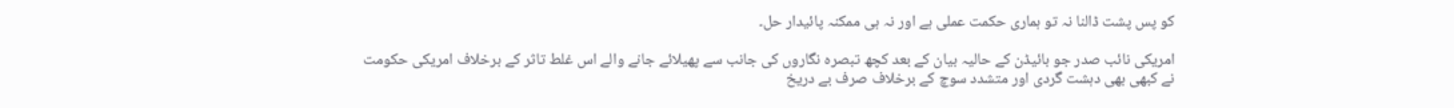کو پس پشت ڈالنا نہ تو ہماری حکمت عملی ہے اور نہ ہی ممکنہ پائيدار حل۔

امريکی نائب صدر جو بائيڈن کے حاليہ بيان کے بعد کچھ تبصرہ نگاروں کی جانب سے پھيلائے جانے والے اس غلط تاثر کے برخلاف امريکی حکومت نے کبھی بھی دہشت گردی اور متشدد سوچ کے برخلاف صرف بے دريخ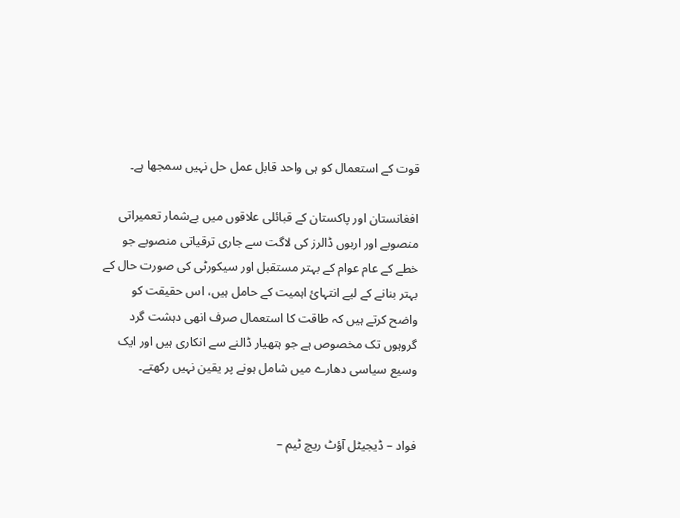قوت کے استعمال کو ہی واحد قابل عمل حل نہیں سمجھا ہے۔

افغانستان اور پاکستان کے قبائلی علاقوں میں بےشمار تعميراتی منصوبے اور اربوں ڈالرز کی لاگت سے جاری ترقياتی منصوبے جو خطے کے عام عوام کے بہتر مستقبل اور سيکورٹی کی صورت حال کے بہتر بنانے کے ليے انتہائ اہميت کے حامل ہیں، اس حقيقت کو واضح کرتے ہيں کہ طاقت کا استعمال صرف انھی دہشت گرد گروہوں تک مخصوص ہے جو ہتھيار ڈالنے سے انکاری ہيں اور ايک وسيع سياسی دھارے ميں شامل ہونے پر يقين نہيں رکھتے۔


فواد – ڈيجيٹل آؤٹ ريچ ٹيم –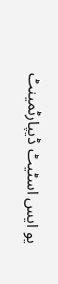يو ايس اسٹيٹ ڈيپارٹمينٹ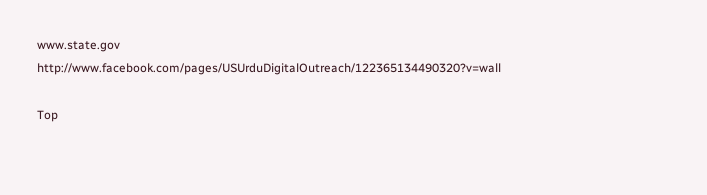www.state.gov
http://www.facebook.com/pages/USUrduDigitalOutreach/122365134490320?v=wall

Top